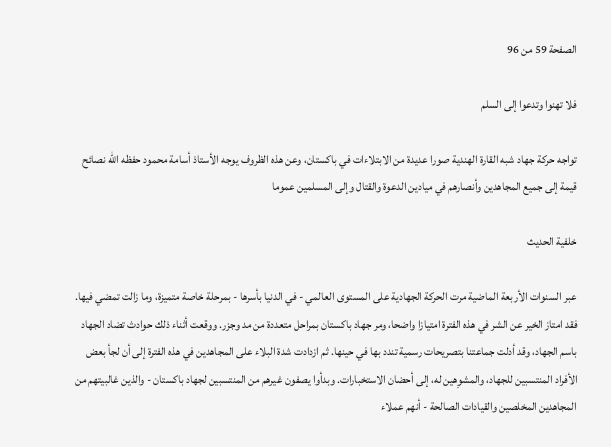الصفحة 59 من 96

فلا تهنوا وتدعوا إلى السلم

تواجه حركة جهاد شبه القارة الهندية صورا عديدة من الابتلاءات في باكستان، وعن هذه الظروف يوجه الأستاذ أسامة محمود حفظه الله نصائح قيمة إلى جميع المجاهدين وأنصارهم في ميادين الدعوة والقتال وإلى المسلمين عموما

خلفية الحديث

عبر السنوات الأربعة الماضية مرت الحركة الجهادية على المستوى العالمي - في الدنيا بأسرها - بمرحلة خاصة متميزة، وما زالت تمضي فيها. فقد امتاز الخير عن الشر في هذه الفترة امتيازا واضحا، ومر جهاد باكستان بمراحل متعددة من مد وجزر. ووقعت أثناء ذلك حوادث تضاد الجهاد باسم الجهاد، وقد أدلت جماعتنا بتصريحات رسمية تندد بها في حينها. ثم ازدادت شدة البلاء على المجاهدين في هذه الفترة إلى أن لجأ بعض الأفراد المنتسبين للجهاد، والمشوِهين له، إلى أحضان الاستخبارات. وبدأوا يصفون غيرهم من المنتسبين لجهاد باكستان - والذين غالبيتهم من المجاهدين المخلصين والقيادات الصالحة - أنهم عملاء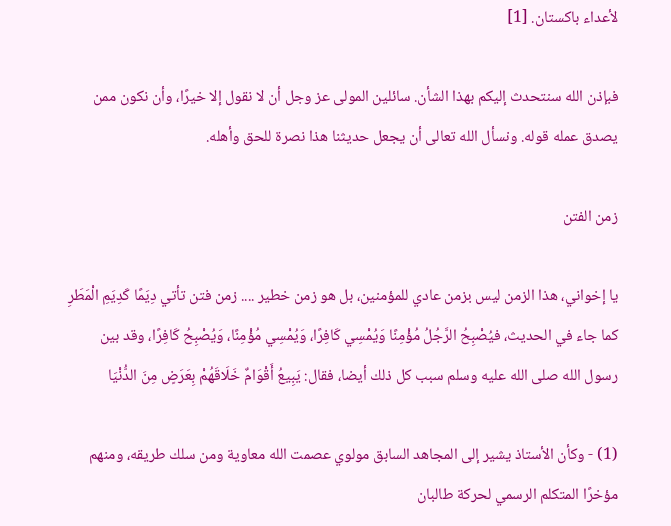لأعداء باكستان. [1]

فبإذن الله سنتحدث إليكم بهذا الشأن. سائلين المولى عز وجل أن لا نقول إلا خيرًا، وأن نكون ممن يصدق عمله قوله. ونسأل الله تعالى أن يجعل حديثنا هذا نصرة للحق وأهله.

زمن الفتن

يا إخواني، هذا الزمن ليس بزمن عادي للمؤمنين، بل هو زمن خطير .... زمن فتن تأتي دِيَمًا كَدِيَمِ الْمَطَرِ كما جاء في الحديث، فيُصْبِحُ الرَّجُلُ مُؤْمِنًا وَيُمْسِي كَافِرًا، وَيُمْسِي مُؤْمِنًا، وَيُصْبِحُ كَافِرًا، وقد بين رسول الله صلى الله عليه وسلم سبب كل ذلك أيضا، فقال: يَبِيعُ أَقْوَامٌ خَلَاقَهُمْ بِعَرَضٍ مِنَ الدُّنْيَا

(1) - وكأن الأستاذ يشير إلى المجاهد السابق مولوي عصمت الله معاوية ومن سلك طريقه، ومنهم مؤخرًا المتكلم الرسمي لحركة طالبان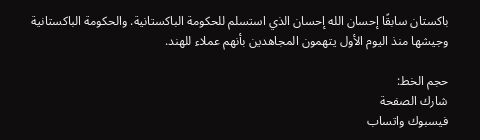باكستان سابقًا إحسان الله إحسان الذي استسلم للحكومة الباكستانية. والحكومة الباكستانية وجيشها منذ اليوم الأول يتهمون المجاهدين بأنهم عملاء للهند.

حجم الخط:
شارك الصفحة
فيسبوك واتساب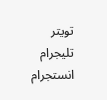تويتر تليجرام انستجرام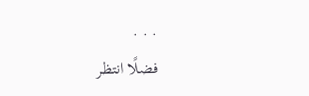. . .
فضلًا انتظر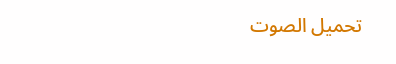تحميل الصوت